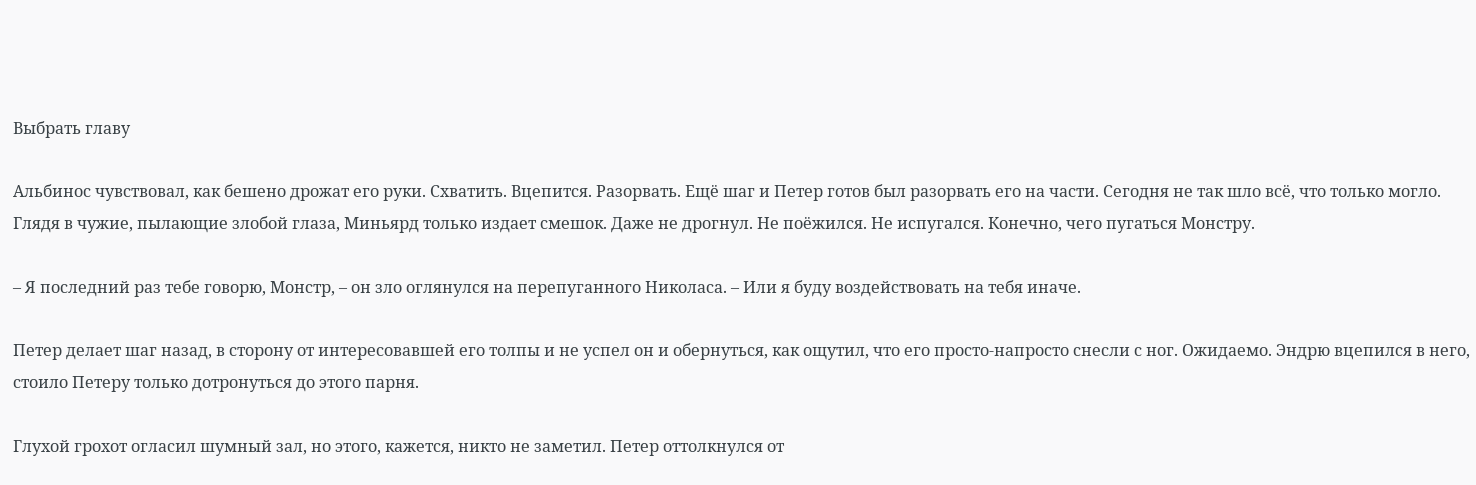Выбрать главу

Альбинос чувствовал, как бешено дрожат его руки. Схватить. Вцепится. Разорвать. Ещё шаг и Петер готов был разорвать его на части. Сегодня не так шло всё, что только могло. Глядя в чужие, пылающие злобой глаза, Миньярд только издает смешок. Даже не дрогнул. Не поёжился. Не испугался. Конечно, чего пугаться Монстру.

– Я последний раз тебе говорю, Монстр, – он зло оглянулся на перепуганного Николаса. – Или я буду воздействовать на тебя иначе.

Петер делает шаг назад, в сторону от интересовавшей его толпы и не успел он и обернуться, как ощутил, что его просто-напросто снесли с ног. Ожидаемо. Эндрю вцепился в него, стоило Петеру только дотронуться до этого парня.

Глухой грохот огласил шумный зал, но этого, кажется, никто не заметил. Петер оттолкнулся от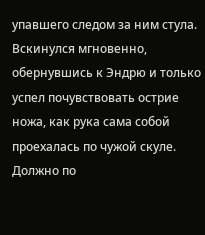упавшего следом за ним стула. Вскинулся мгновенно, обернувшись к Эндрю и только успел почувствовать острие ножа, как рука сама собой проехалась по чужой скуле. Должно по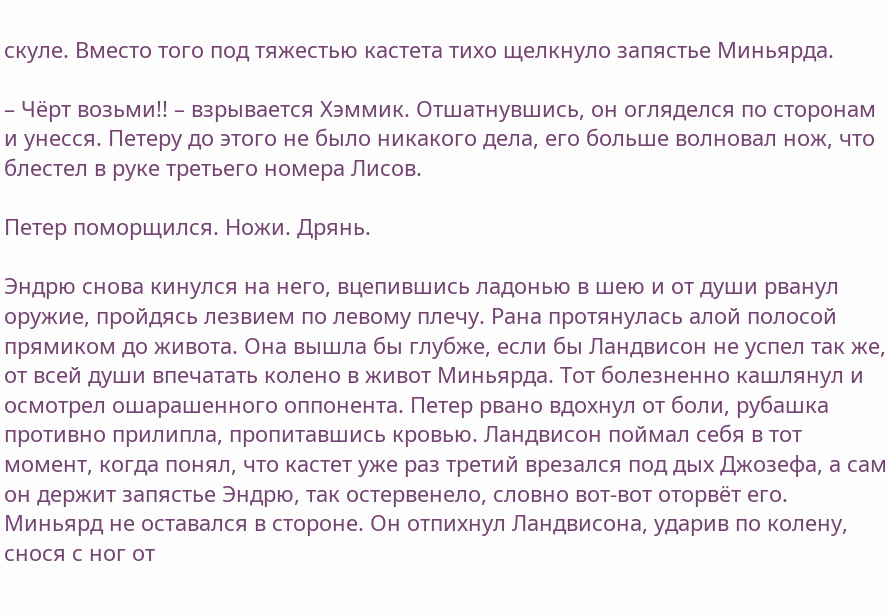скуле. Вместо того под тяжестью кастета тихо щелкнуло запястье Миньярда.

– Чёрт возьми!! – взрывается Хэммик. Отшатнувшись, он огляделся по сторонам и унесся. Петеру до этого не было никакого дела, его больше волновал нож, что блестел в руке третьего номера Лисов.

Петер поморщился. Ножи. Дрянь.

Эндрю снова кинулся на него, вцепившись ладонью в шею и от души рванул оружие, пройдясь лезвием по левому плечу. Рана протянулась алой полосой прямиком до живота. Она вышла бы глубже, если бы Ландвисон не успел так же, от всей души впечатать колено в живот Миньярда. Тот болезненно кашлянул и осмотрел ошарашенного оппонента. Петер рвано вдохнул от боли, рубашка противно прилипла, пропитавшись кровью. Ландвисон поймал себя в тот момент, когда понял, что кастет уже раз третий врезался под дых Джозефа, а сам он держит запястье Эндрю, так остервенело, словно вот-вот оторвёт его. Миньярд не оставался в стороне. Он отпихнул Ландвисона, ударив по колену, снося с ног от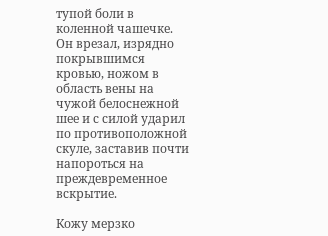тупой боли в коленной чашечке. Он врезал, изрядно покрывшимся кровью, ножом в область вены на чужой белоснежной шее и с силой ударил по противоположной скуле, заставив почти напороться на преждевременное вскрытие.

Кожу мерзко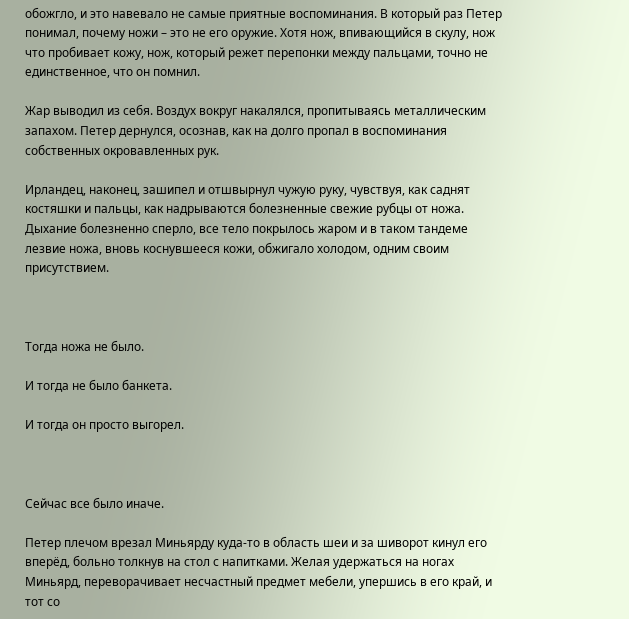обожгло, и это навевало не самые приятные воспоминания. В который раз Петер понимал, почему ножи – это не его оружие. Хотя нож, впивающийся в скулу, нож что пробивает кожу, нож, который режет перепонки между пальцами, точно не единственное, что он помнил.

Жар выводил из себя. Воздух вокруг накалялся, пропитываясь металлическим запахом. Петер дернулся, осознав, как на долго пропал в воспоминания собственных окровавленных рук.

Ирландец, наконец, зашипел и отшвырнул чужую руку, чувствуя, как саднят костяшки и пальцы, как надрываются болезненные свежие рубцы от ножа. Дыхание болезненно сперло, все тело покрылось жаром и в таком тандеме лезвие ножа, вновь коснувшееся кожи, обжигало холодом, одним своим присутствием.



Тогда ножа не было.

И тогда не было банкета.

И тогда он просто выгорел.



Сейчас все было иначе.

Петер плечом врезал Миньярду куда-то в область шеи и за шиворот кинул его вперёд, больно толкнув на стол с напитками. Желая удержаться на ногах Миньярд, переворачивает несчастный предмет мебели, упершись в его край, и тот со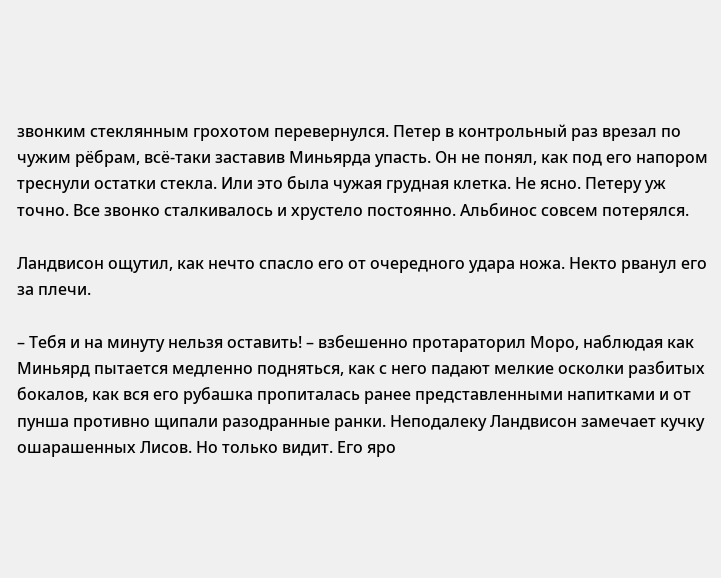звонким стеклянным грохотом перевернулся. Петер в контрольный раз врезал по чужим рёбрам, всё-таки заставив Миньярда упасть. Он не понял, как под его напором треснули остатки стекла. Или это была чужая грудная клетка. Не ясно. Петеру уж точно. Все звонко сталкивалось и хрустело постоянно. Альбинос совсем потерялся.

Ландвисон ощутил, как нечто спасло его от очередного удара ножа. Некто рванул его за плечи.

– Тебя и на минуту нельзя оставить! – взбешенно протараторил Моро, наблюдая как Миньярд пытается медленно подняться, как с него падают мелкие осколки разбитых бокалов, как вся его рубашка пропиталась ранее представленными напитками и от пунша противно щипали разодранные ранки. Неподалеку Ландвисон замечает кучку ошарашенных Лисов. Но только видит. Его яро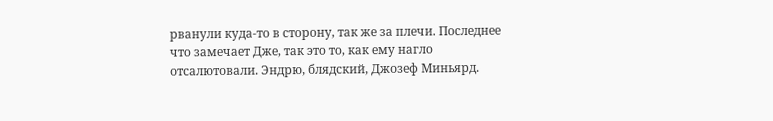рванули куда-то в сторону, так же за плечи. Последнее что замечает Дже, так это то, как ему нагло отсалютовали. Эндрю, блядский, Джозеф Миньярд.